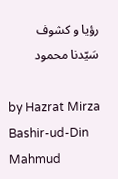رؤیا و کشوف سَیّدنا محمود

by Hazrat Mirza Bashir-ud-Din Mahmud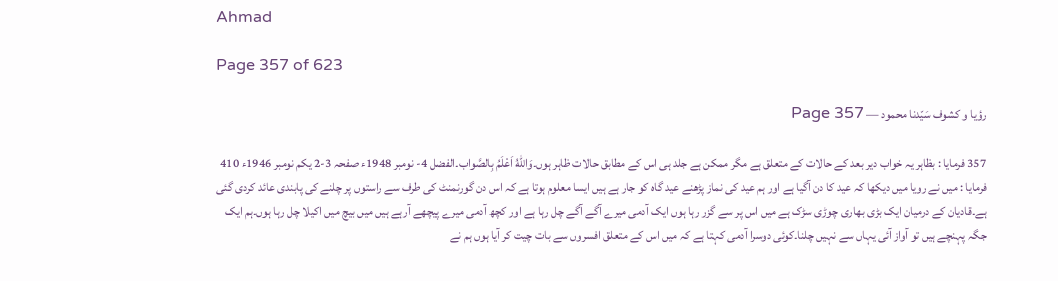Ahmad

Page 357 of 623

رؤیا و کشوف سَیّدنا محمود — Page 357

357 فرمایا : بظاہر یہ خواب دیر بعد کے حالات کے متعلق ہے مگر ممکن ہے جلد ہی اس کے مطابق حالات ظاہر ہوں۔وَاللهُ اَعْلَمُ بِالصَّواب۔الفضل 4- نومبر 1948ء صفحہ 3-2 یکم نومبر 1946ء 410 فرمایا : میں نے رویا میں دیکھا کہ عید کا دن آگیا ہے اور ہم عید کی نماز پڑھنے عید گاہ کو جار ہے ہیں ایسا معلوم ہوتا ہے کہ اس دن گورنمنٹ کی طرف سے راستوں پر چلنے کی پابندی عائد کردی گئی ہے۔قادیان کے درمیان ایک بڑی بھاری چوڑی سڑک ہے میں اس پر سے گزر رہا ہوں ایک آدمی میرے آگے آگے چل رہا ہے اور کچھ آدمی میرے پیچھے آرہے ہیں میں بیچ میں اکیلا چل رہا ہوں۔ہم ایک جگہ پہنچے ہیں تو آواز آئی یہاں سے نہیں چلنا۔کوئی دوسرا آدمی کہتا ہے کہ میں اس کے متعلق افسروں سے بات چیت کر آیا ہوں ہم نے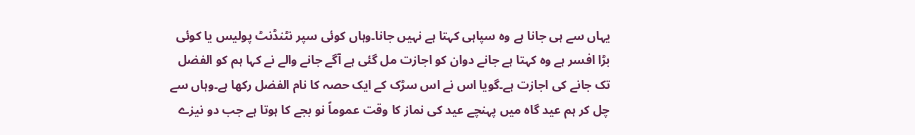یہاں سے ہی جانا ہے وہ سپاہی کہتا ہے نہیں جانا۔وہاں کوئی سپر نٹنڈنٹ پولیس یا کوئی بڑا افسر ہے وہ کہتا ہے جانے دوان کو اجازت مل گئی ہے آگے جانے والے نے کہا ہم کو الفضل تک جانے کی اجازت ہے۔گویا اس نے اس سڑک کے ایک حصہ کا نام الفضل رکھا ہے۔وہاں سے چل کر ہم عید گاہ میں پہنچے عید کی نماز کا وقت عموماً نو بجے کا ہوتا ہے جب دو نیزے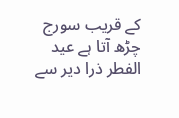کے قریب سورج چڑھ آتا ہے عید الفطر ذرا دیر سے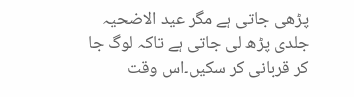پڑھی جاتی ہے مگر عید الاضحیہ جلدی پڑھ لی جاتی ہے تاکہ لوگ جا کر قربانی کر سکیں۔اس وقت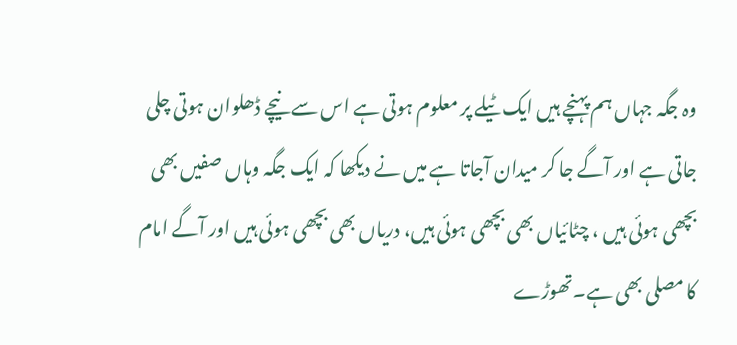وہ جگہ جہاں ہم پہنچے ہیں ایک ٹیلے پر معلوم ہوتی ہے اس سے نیچے ڈھلوان ہوتی چلی جاتی ہے اور آگے جا کر میدان آجاتا ہے میں نے دیکھا کہ ایک جگہ وہاں صفیں بھی بچھی ہوئی ہیں ، چٹائیاں بھی بچھی ہوئی ہیں، دریاں بھی بچھی ہوئی ہیں اور آگے امام کا مصلی بھی ہے۔تھوڑے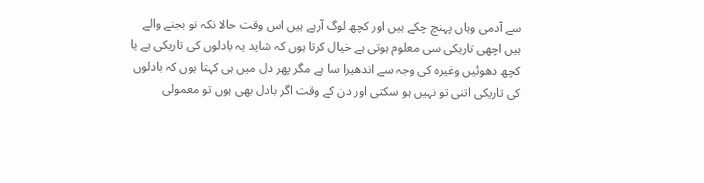سے آدمی وہاں پہنچ چکے ہیں اور کچھ لوگ آرہے ہیں اس وقت حالا نکہ نو بجنے والے ہیں اچھی تاریکی سی معلوم ہوتی ہے خیال کرتا ہوں کہ شاید یہ بادلوں کی تاریکی ہے یا کچھ دھوئیں وغیرہ کی وجہ سے اندھیرا سا ہے مگر پھر دل میں ہی کہتا ہوں کہ بادلوں کی تاریکی اتنی تو نہیں ہو سکتی اور دن کے وقت اگر بادل بھی ہوں تو معمولی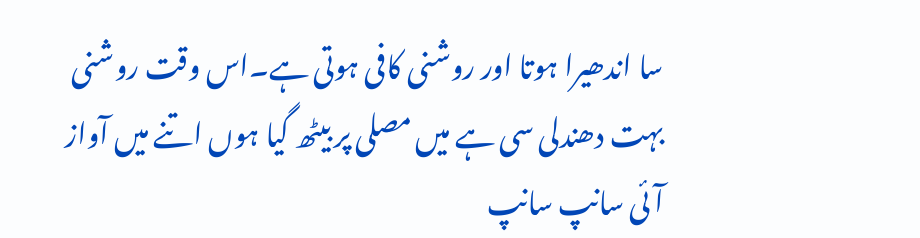سا اندھیرا ہوتا اور روشنی کافی ہوتی ہے۔اس وقت روشنی بہت دھندلی سی ہے میں مصلی پر بیٹھ گیا ہوں اتنے میں آواز آئی سانپ سانپ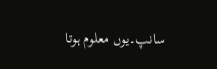سانپ۔یوں معلوم ہوتا